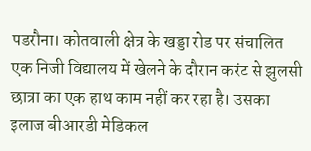पडरौना। कोतवाली क्षेत्र के खड्डा रोड पर संचालित एक निजी विद्यालय में खेलने के दौरान करंट से झुलसी छात्रा का एक हाथ काम नहीं कर रहा है। उसका इलाज बीआरडी मेडिकल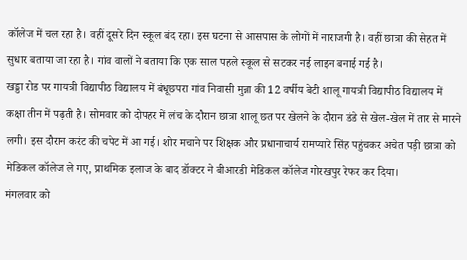कॉलेज में चल रहा है। वहीं दूसरे दिन स्कूल बंद रहा। इस घटना से आसपास के लोगों में नाराजगी है। वहीं छात्रा की सेहत में सुधार बताया जा रहा है। गांव वालों ने बताया कि एक साल पहले स्कूल से सटकर नई लाइन बनाई गई है।
खड्डा रोड पर गायत्री विद्यापीठ विद्यालय में बंधूछपरा गांव निवासी मुन्ना की 12 वर्षीय बेटी शालू गायत्री विद्यापीठ विद्यालय में कक्षा तीन में पढ़ती है। सोमवार को दोपहर में लंच के दौरान छात्रा शालू छत पर खेलने के दौरान डंडे से खेल-खेल में तार से मारने लगी। इस दौरान करंट की चपेट में आ गई। शोर मचाने पर शिक्षक और प्रधानाचार्य रामप्यारे सिंह पहुंचकर अचेत पड़ी छात्रा को मेडिकल कॉलेज ले गए, प्राथमिक इलाज के बाद डॉक्टर ने बीआरडी मेडिकल कॉलेज गोरखपुर रेफर कर दिया।
मंगलवार को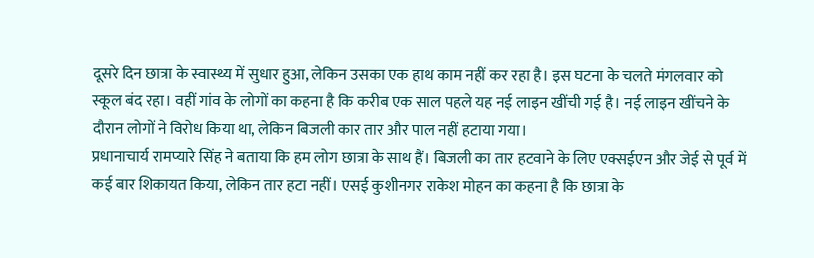दूसरे दिन छात्रा के स्वास्थ्य में सुधार हुआ, लेकिन उसका एक हाथ काम नहीं कर रहा है। इस घटना के चलते मंगलवार को स्कूल बंद रहा। वहीं गांव के लोगों का कहना है कि करीब एक साल पहले यह नई लाइन खींची गई है। नई लाइन खींचने के दौरान लोगों ने विरोध किया था, लेकिन बिजली कार तार और पाल नहीं हटाया गया।
प्रधानाचार्य रामप्यारे सिंह ने बताया कि हम लोग छात्रा के साथ हैं। बिजली का तार हटवाने के लिए एक्सईएन और जेई से पूर्व में कई बार शिकायत किया, लेकिन तार हटा नहीं। एसई कुशीनगर राकेश मोहन का कहना है कि छात्रा के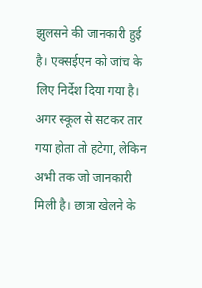झुलसने की जानकारी हुई है। एक्सईएन को जांच के लिए निर्देश दिया गया है। अगर स्कूल से सटकर तार गया होता तो हटेगा, लेकिन अभी तक जो जानकारी मिली है। छात्रा खेलने के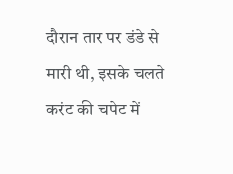दौरान तार पर डंडे से मारी थी, इसके चलते करंट की चपेट में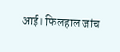आई। फिलहाल जांच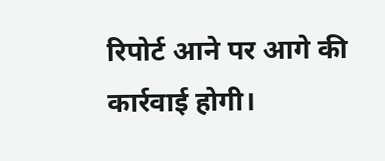रिपोर्ट आने पर आगे की कार्रवाई होगी।